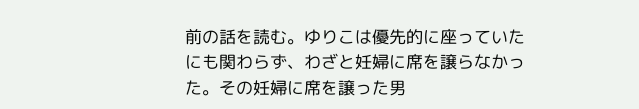前の話を読む。ゆりこは優先的に座っていたにも関わらず、わざと妊婦に席を譲らなかった。その妊婦に席を譲った男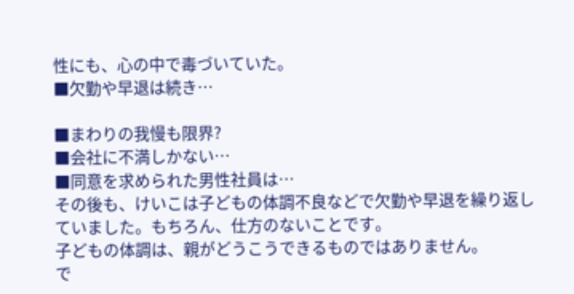性にも、心の中で毒づいていた。
■欠勤や早退は続き…

■まわりの我慢も限界?
■会社に不満しかない…
■同意を求められた男性社員は…
その後も、けいこは子どもの体調不良などで欠勤や早退を繰り返していました。もちろん、仕方のないことです。
子どもの体調は、親がどうこうできるものではありません。
で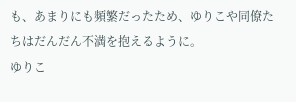も、あまりにも頻繁だったため、ゆりこや同僚たちはだんだん不満を抱えるように。
ゆりこ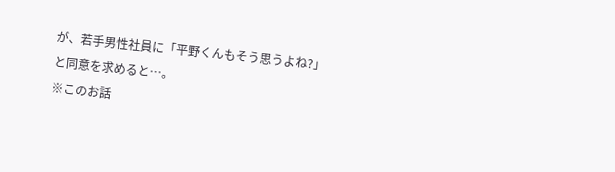が、若手男性社員に「平野くんもそう思うよね?」と同意を求めると…。
※このお話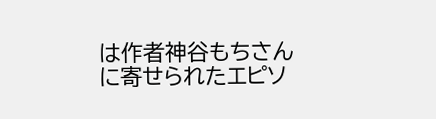は作者神谷もちさんに寄せられたエピソ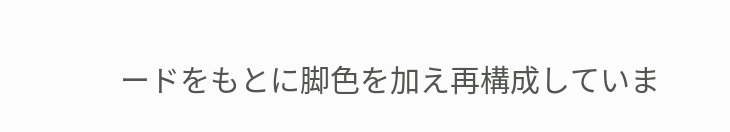ードをもとに脚色を加え再構成していま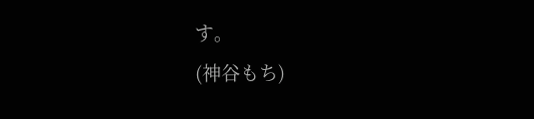す。
(神谷もち)